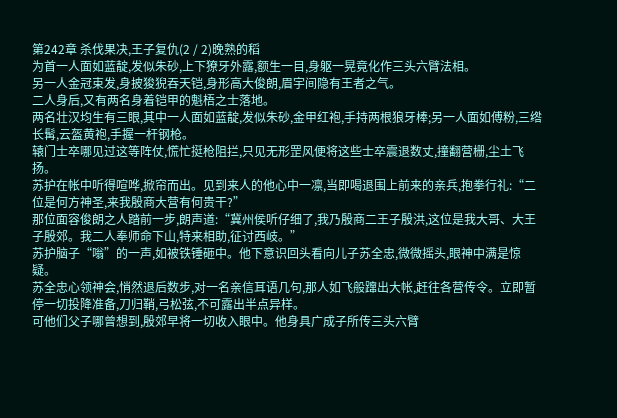第242章 杀伐果决,王子复仇(2 / 2)晚熟的稻
为首一人面如蓝靛,发似朱砂,上下獠牙外露,额生一目,身躯一晃竟化作三头六臂法相。
另一人金冠束发,身披狻猊吞天铠,身形高大俊朗,眉宇间隐有王者之气。
二人身后,又有两名身着铠甲的魁梧之士落地。
两名壮汉均生有三眼,其中一人面如蓝靛,发似朱砂,金甲红袍,手持两根狼牙棒;另一人面如傅粉,三绺长髯,云盔黄袍,手握一杆钢枪。
辕门士卒哪见过这等阵仗,慌忙挺枪阻拦,只见无形罡风便将这些士卒震退数丈,撞翻营栅,尘土飞扬。
苏护在帐中听得喧哗,掀帘而出。见到来人的他心中一凛,当即喝退围上前来的亲兵,抱拳行礼:“二位是何方神圣,来我殷商大营有何贵干?”
那位面容俊朗之人踏前一步,朗声道:“冀州侯听仔细了,我乃殷商二王子殷洪,这位是我大哥、大王子殷郊。我二人奉师命下山,特来相助,征讨西岐。”
苏护脑子“嗡”的一声,如被铁锤砸中。他下意识回头看向儿子苏全忠,微微摇头,眼神中满是惊疑。
苏全忠心领神会,悄然退后数步,对一名亲信耳语几句,那人如飞般蹿出大帐,赶往各营传令。立即暂停一切投降准备,刀归鞘,弓松弦,不可露出半点异样。
可他们父子哪曾想到,殷郊早将一切收入眼中。他身具广成子所传三头六臂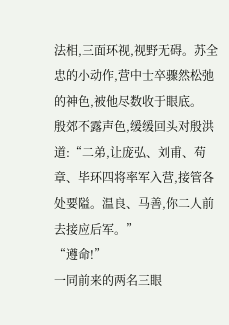法相,三面环视,视野无碍。苏全忠的小动作,营中士卒骤然松弛的神色,被他尽数收于眼底。
殷郊不露声色,缓缓回头对殷洪道:“二弟,让庞弘、刘甫、苟章、毕环四将率军入营,接管各处要隘。温良、马善,你二人前去接应后军。”
“遵命!”
一同前来的两名三眼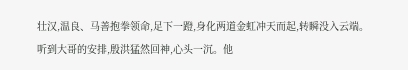壮汉,温良、马善抱拳领命,足下一蹬,身化两道金虹冲天而起,转瞬没入云端。
听到大哥的安排,殷洪猛然回神,心头一沉。他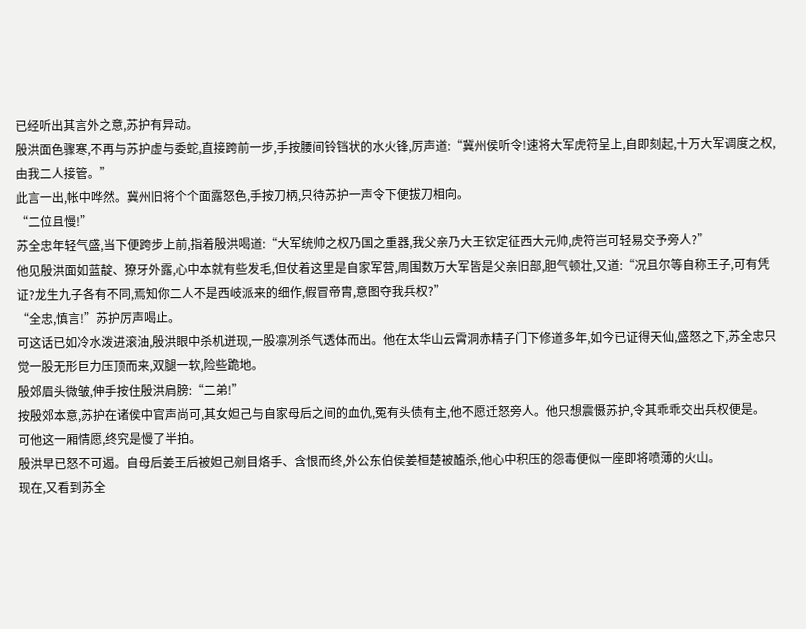已经听出其言外之意,苏护有异动。
殷洪面色骤寒,不再与苏护虚与委蛇,直接跨前一步,手按腰间铃铛状的水火锋,厉声道:“冀州侯听令!速将大军虎符呈上,自即刻起,十万大军调度之权,由我二人接管。”
此言一出,帐中哗然。冀州旧将个个面露怒色,手按刀柄,只待苏护一声令下便拔刀相向。
“二位且慢!”
苏全忠年轻气盛,当下便跨步上前,指着殷洪喝道:“大军统帅之权乃国之重器,我父亲乃大王钦定征西大元帅,虎符岂可轻易交予旁人?”
他见殷洪面如蓝靛、獠牙外露,心中本就有些发毛,但仗着这里是自家军营,周围数万大军皆是父亲旧部,胆气顿壮,又道:“况且尔等自称王子,可有凭证?龙生九子各有不同,焉知你二人不是西岐派来的细作,假冒帝胄,意图夺我兵权?”
“全忠,慎言!”苏护厉声喝止。
可这话已如冷水泼进滚油,殷洪眼中杀机迸现,一股凛冽杀气透体而出。他在太华山云霄洞赤精子门下修道多年,如今已证得天仙,盛怒之下,苏全忠只觉一股无形巨力压顶而来,双腿一软,险些跪地。
殷郊眉头微皱,伸手按住殷洪肩膀:“二弟!”
按殷郊本意,苏护在诸侯中官声尚可,其女妲己与自家母后之间的血仇,冤有头债有主,他不愿迁怒旁人。他只想震慑苏护,令其乖乖交出兵权便是。
可他这一厢情愿,终究是慢了半拍。
殷洪早已怒不可遏。自母后姜王后被妲己剜目烙手、含恨而终,外公东伯侯姜桓楚被醢杀,他心中积压的怨毒便似一座即将喷薄的火山。
现在,又看到苏全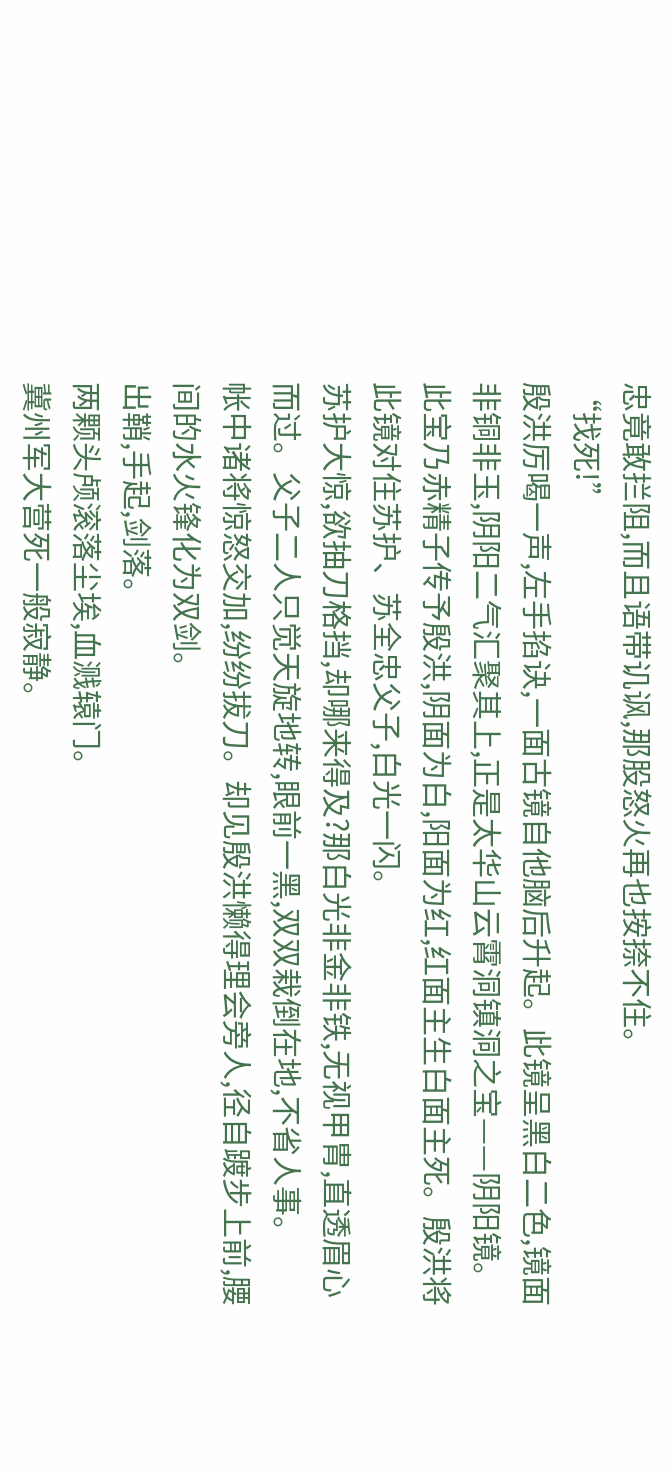忠竟敢拦阻,而且语带讥讽,那股怒火再也按捺不住。
“找死!”
殷洪厉喝一声,左手掐诀,一面古镜自他脑后升起。此镜呈黑白二色,镜面非铜非玉,阴阳二气汇聚其上,正是太华山云霄洞镇洞之宝——阴阳镜。
此宝乃赤精子传予殷洪,阴面为白,阳面为红,红面主生白面主死。殷洪将此镜对住苏护、苏全忠父子,白光一闪。
苏护大惊,欲抽刀格挡,却哪来得及?那白光非金非铁,无视甲胄,直透眉心而过。父子二人只觉天旋地转,眼前一黑,双双栽倒在地,不省人事。
帐中诸将惊怒交加,纷纷拔刀。却见殷洪懒得理会旁人,径自踱步上前,腰间的水火锋化为双剑。
出鞘,手起,剑落。
两颗头颅滚落尘埃,血溅辕门。
冀州军大营死一般寂静。